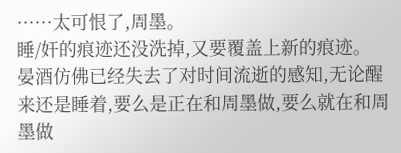……太可恨了,周墨。
睡/奸的痕迹还没洗掉,又要覆盖上新的痕迹。
晏酒仿佛已经失去了对时间流逝的感知,无论醒来还是睡着,要么是正在和周墨做,要么就在和周墨做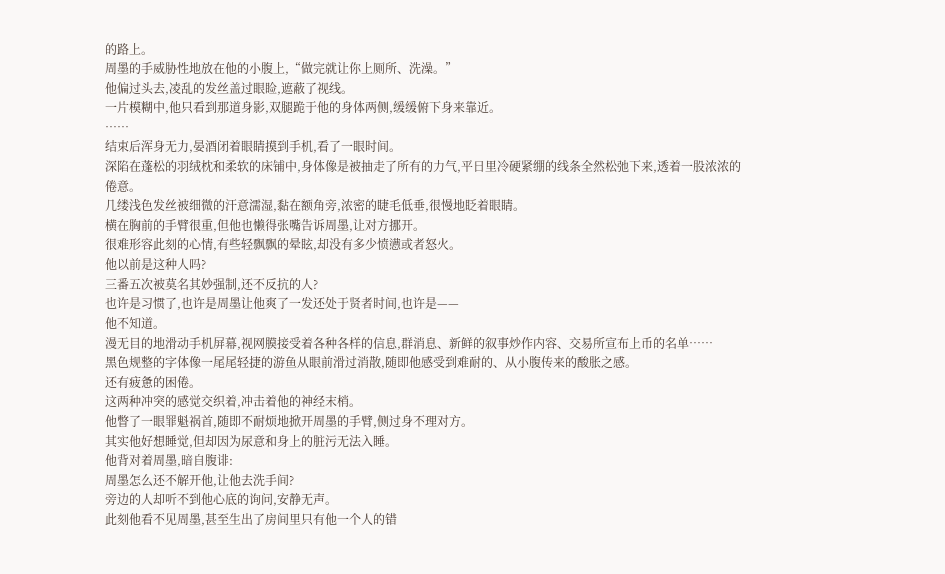的路上。
周墨的手威胁性地放在他的小腹上,“做完就让你上厕所、洗澡。”
他偏过头去,凌乱的发丝盖过眼睑,遮蔽了视线。
一片模糊中,他只看到那道身影,双腿跪于他的身体两侧,缓缓俯下身来靠近。
……
结束后浑身无力,晏酒闭着眼睛摸到手机,看了一眼时间。
深陷在蓬松的羽绒枕和柔软的床铺中,身体像是被抽走了所有的力气,平日里冷硬紧绷的线条全然松弛下来,透着一股浓浓的倦意。
几缕浅色发丝被细微的汗意濡湿,黏在额角旁,浓密的睫毛低垂,很慢地眨着眼睛。
横在胸前的手臂很重,但他也懒得张嘴告诉周墨,让对方挪开。
很难形容此刻的心情,有些轻飘飘的晕眩,却没有多少愤懑或者怒火。
他以前是这种人吗?
三番五次被莫名其妙强制,还不反抗的人?
也许是习惯了,也许是周墨让他爽了一发还处于贤者时间,也许是——
他不知道。
漫无目的地滑动手机屏幕,视网膜接受着各种各样的信息,群消息、新鲜的叙事炒作内容、交易所宣布上币的名单……
黑色规整的字体像一尾尾轻捷的游鱼从眼前滑过消散,随即他感受到难耐的、从小腹传来的酸胀之感。
还有疲惫的困倦。
这两种冲突的感觉交织着,冲击着他的神经末梢。
他瞥了一眼罪魁祸首,随即不耐烦地掀开周墨的手臂,侧过身不理对方。
其实他好想睡觉,但却因为尿意和身上的脏污无法入睡。
他背对着周墨,暗自腹诽:
周墨怎么还不解开他,让他去洗手间?
旁边的人却听不到他心底的询问,安静无声。
此刻他看不见周墨,甚至生出了房间里只有他一个人的错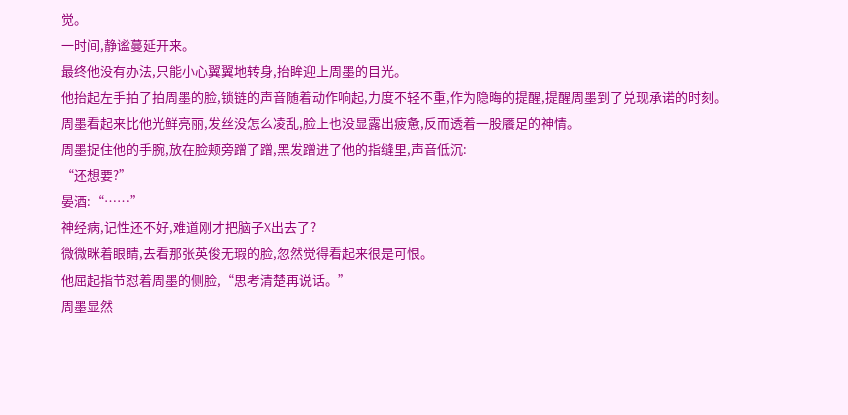觉。
一时间,静谧蔓延开来。
最终他没有办法,只能小心翼翼地转身,抬眸迎上周墨的目光。
他抬起左手拍了拍周墨的脸,锁链的声音随着动作响起,力度不轻不重,作为隐晦的提醒,提醒周墨到了兑现承诺的时刻。
周墨看起来比他光鲜亮丽,发丝没怎么凌乱,脸上也没显露出疲惫,反而透着一股餍足的神情。
周墨捉住他的手腕,放在脸颊旁蹭了蹭,黑发蹭进了他的指缝里,声音低沉:
“还想要?”
晏酒:“……”
神经病,记性还不好,难道刚才把脑子X出去了?
微微眯着眼睛,去看那张英俊无瑕的脸,忽然觉得看起来很是可恨。
他屈起指节怼着周墨的侧脸,“思考清楚再说话。”
周墨显然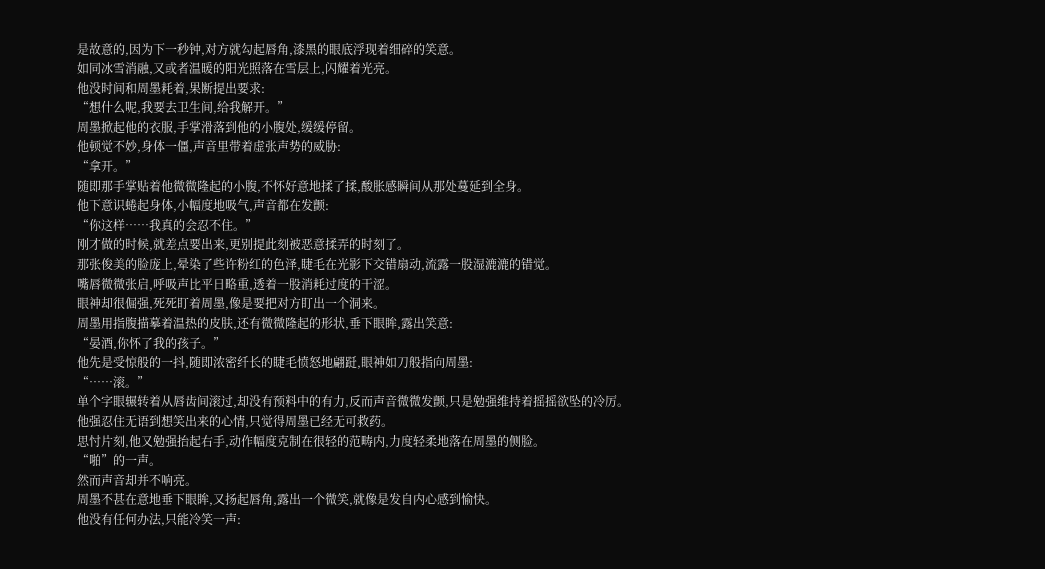是故意的,因为下一秒钟,对方就勾起唇角,漆黑的眼底浮现着细碎的笑意。
如同冰雪消融,又或者温暖的阳光照落在雪层上,闪耀着光亮。
他没时间和周墨耗着,果断提出要求:
“想什么呢,我要去卫生间,给我解开。”
周墨掀起他的衣服,手掌滑落到他的小腹处,缓缓停留。
他顿觉不妙,身体一僵,声音里带着虚张声势的威胁:
“拿开。”
随即那手掌贴着他微微隆起的小腹,不怀好意地揉了揉,酸胀感瞬间从那处蔓延到全身。
他下意识蜷起身体,小幅度地吸气,声音都在发颤:
“你这样……我真的会忍不住。”
刚才做的时候,就差点要出来,更别提此刻被恶意揉弄的时刻了。
那张俊美的脸庞上,晕染了些许粉红的色泽,睫毛在光影下交错扇动,流露一股湿漉漉的错觉。
嘴唇微微张启,呼吸声比平日略重,透着一股消耗过度的干涩。
眼神却很倔强,死死盯着周墨,像是要把对方盯出一个洞来。
周墨用指腹描摹着温热的皮肤,还有微微隆起的形状,垂下眼眸,露出笑意:
“晏酒,你怀了我的孩子。”
他先是受惊般的一抖,随即浓密纤长的睫毛愤怒地翩跹,眼神如刀般指向周墨:
“……滚。”
单个字眼辗转着从唇齿间滚过,却没有预料中的有力,反而声音微微发颤,只是勉强维持着摇摇欲坠的冷厉。
他强忍住无语到想笑出来的心情,只觉得周墨已经无可救药。
思忖片刻,他又勉强抬起右手,动作幅度克制在很轻的范畴内,力度轻柔地落在周墨的侧脸。
“啪”的一声。
然而声音却并不响亮。
周墨不甚在意地垂下眼眸,又扬起唇角,露出一个微笑,就像是发自内心感到愉快。
他没有任何办法,只能冷笑一声: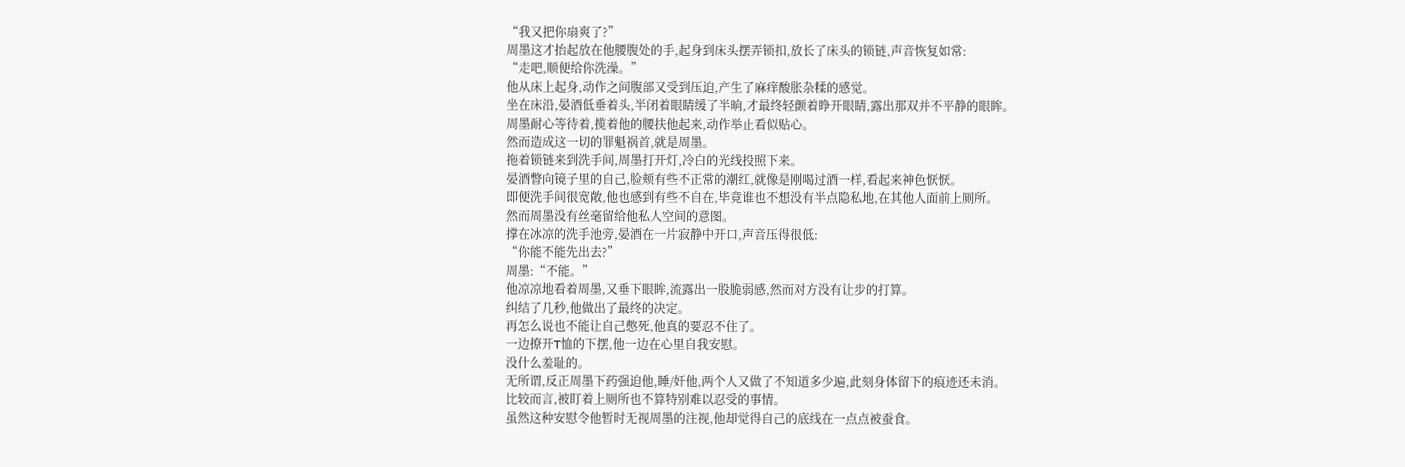“我又把你扇爽了?”
周墨这才抬起放在他腰腹处的手,起身到床头摆弄锁扣,放长了床头的锁链,声音恢复如常:
“走吧,顺便给你洗澡。”
他从床上起身,动作之间腹部又受到压迫,产生了麻痒酸胀杂糅的感觉。
坐在床沿,晏酒低垂着头,半闭着眼睛缓了半晌,才最终轻颤着睁开眼睛,露出那双并不平静的眼眸。
周墨耐心等待着,揽着他的腰扶他起来,动作举止看似贴心。
然而造成这一切的罪魁祸首,就是周墨。
拖着锁链来到洗手间,周墨打开灯,冷白的光线投照下来。
晏酒瞥向镜子里的自己,脸颊有些不正常的潮红,就像是刚喝过酒一样,看起来神色恹恹。
即便洗手间很宽敞,他也感到有些不自在,毕竟谁也不想没有半点隐私地,在其他人面前上厕所。
然而周墨没有丝毫留给他私人空间的意图。
撑在冰凉的洗手池旁,晏酒在一片寂静中开口,声音压得很低:
“你能不能先出去?”
周墨:“不能。”
他凉凉地看着周墨,又垂下眼眸,流露出一股脆弱感,然而对方没有让步的打算。
纠结了几秒,他做出了最终的决定。
再怎么说也不能让自己憋死,他真的要忍不住了。
一边撩开T恤的下摆,他一边在心里自我安慰。
没什么羞耻的。
无所谓,反正周墨下药强迫他,睡/奸他,两个人又做了不知道多少遍,此刻身体留下的痕迹还未消。
比较而言,被盯着上厕所也不算特别难以忍受的事情。
虽然这种安慰令他暂时无视周墨的注视,他却觉得自己的底线在一点点被蚕食。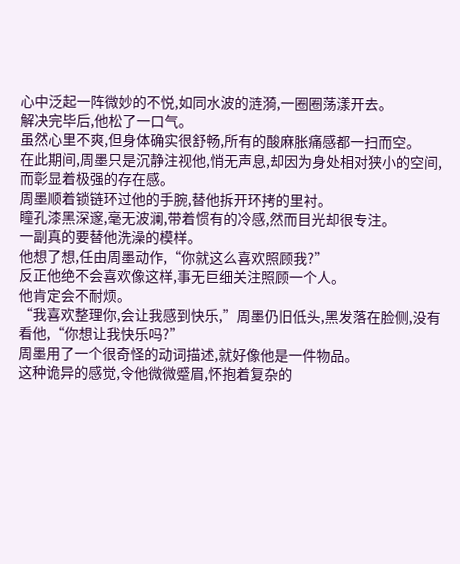心中泛起一阵微妙的不悦,如同水波的涟漪,一圈圈荡漾开去。
解决完毕后,他松了一口气。
虽然心里不爽,但身体确实很舒畅,所有的酸麻胀痛感都一扫而空。
在此期间,周墨只是沉静注视他,悄无声息,却因为身处相对狭小的空间,而彰显着极强的存在感。
周墨顺着锁链环过他的手腕,替他拆开环拷的里衬。
瞳孔漆黑深邃,毫无波澜,带着惯有的冷感,然而目光却很专注。
一副真的要替他洗澡的模样。
他想了想,任由周墨动作,“你就这么喜欢照顾我?”
反正他绝不会喜欢像这样,事无巨细关注照顾一个人。
他肯定会不耐烦。
“我喜欢整理你,会让我感到快乐,”周墨仍旧低头,黑发落在脸侧,没有看他,“你想让我快乐吗?”
周墨用了一个很奇怪的动词描述,就好像他是一件物品。
这种诡异的感觉,令他微微蹙眉,怀抱着复杂的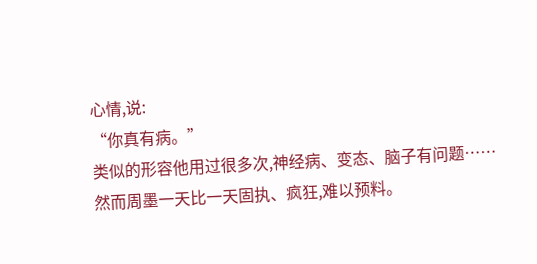心情,说:
“你真有病。”
类似的形容他用过很多次,神经病、变态、脑子有问题……
然而周墨一天比一天固执、疯狂,难以预料。